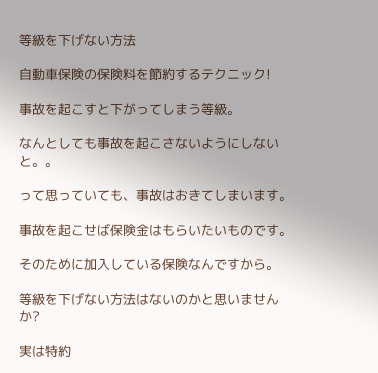等級を下げない方法

自動車保険の保険料を節約するテクニック!

事故を起こすと下がってしまう等級。

なんとしても事故を起こさないようにしないと。。

って思っていても、事故はおきてしまいます。

事故を起こせば保険金はもらいたいものです。

そのために加入している保険なんですから。

等級を下げない方法はないのかと思いませんか?

実は特約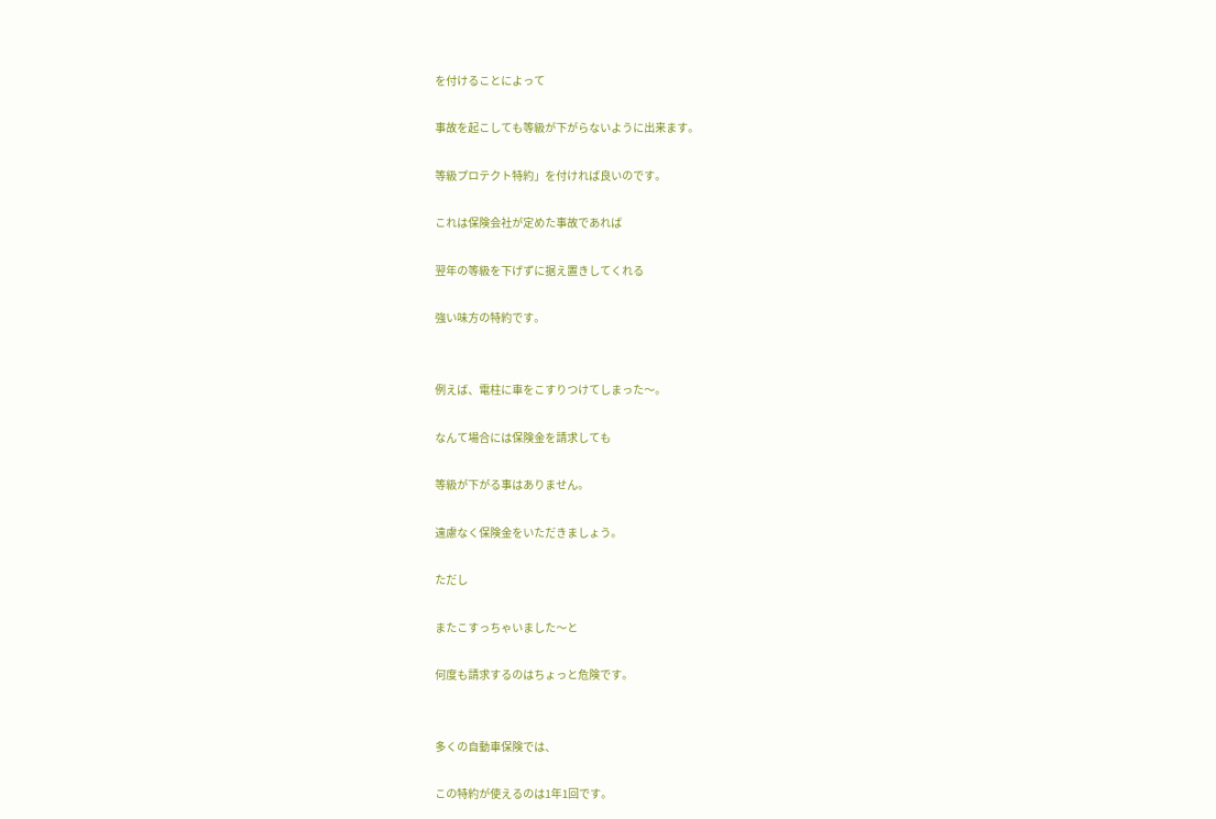を付けることによって

事故を起こしても等級が下がらないように出来ます。

等級プロテクト特約」を付ければ良いのです。

これは保険会社が定めた事故であれば

翌年の等級を下げずに据え置きしてくれる

強い味方の特約です。


例えば、電柱に車をこすりつけてしまった〜。

なんて場合には保険金を請求しても

等級が下がる事はありません。

遠慮なく保険金をいただきましょう。

ただし

またこすっちゃいました〜と

何度も請求するのはちょっと危険です。


多くの自動車保険では、

この特約が使えるのは1年1回です。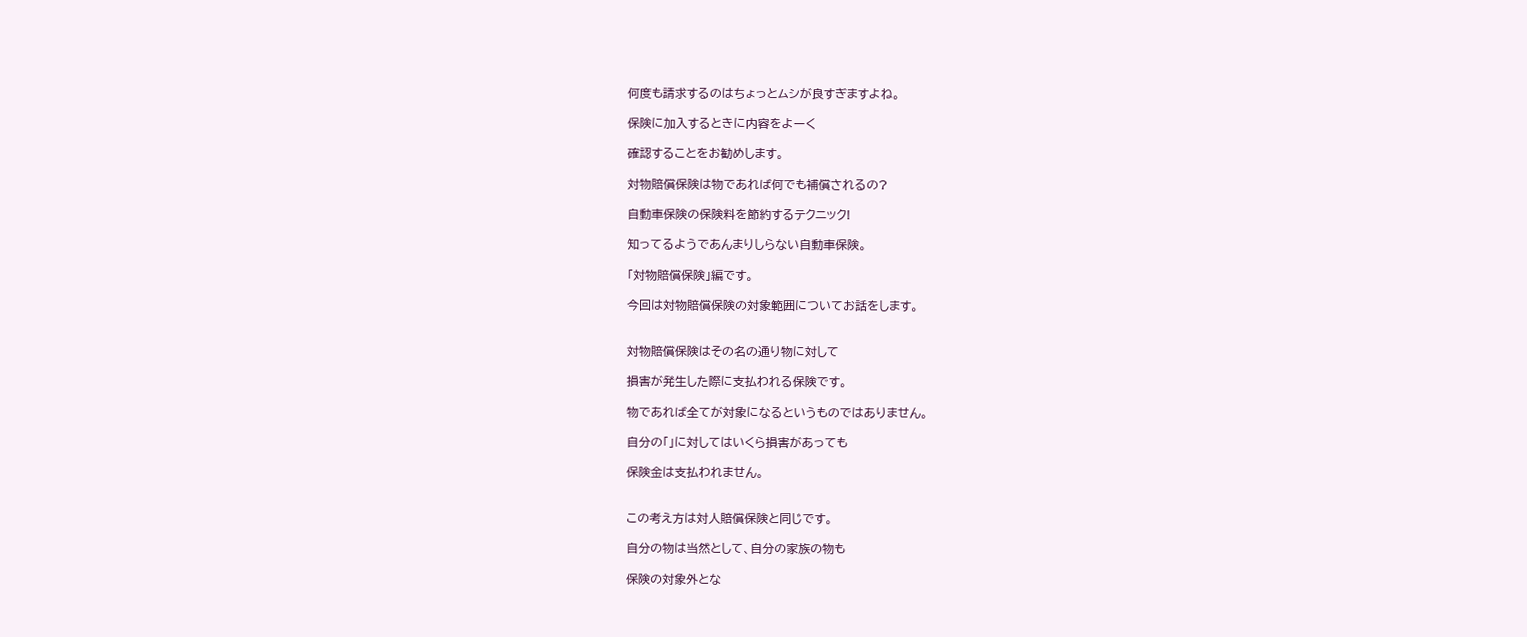何度も請求するのはちょっとムシが良すぎますよね。

保険に加入するときに内容をよーく

確認することをお勧めします。

対物賠償保険は物であれば何でも補償されるの?

自動車保険の保険料を節約するテクニック!

知ってるようであんまりしらない自動車保険。

「対物賠償保険」編です。

今回は対物賠償保険の対象範囲についてお話をします。


対物賠償保険はその名の通り物に対して

損害が発生した際に支払われる保険です。

物であれば全てが対象になるというものではありません。

自分の「」に対してはいくら損害があっても

保険金は支払われません。


この考え方は対人賠償保険と同じです。

自分の物は当然として、自分の家族の物も

保険の対象外とな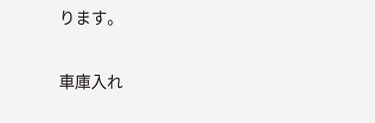ります。

車庫入れ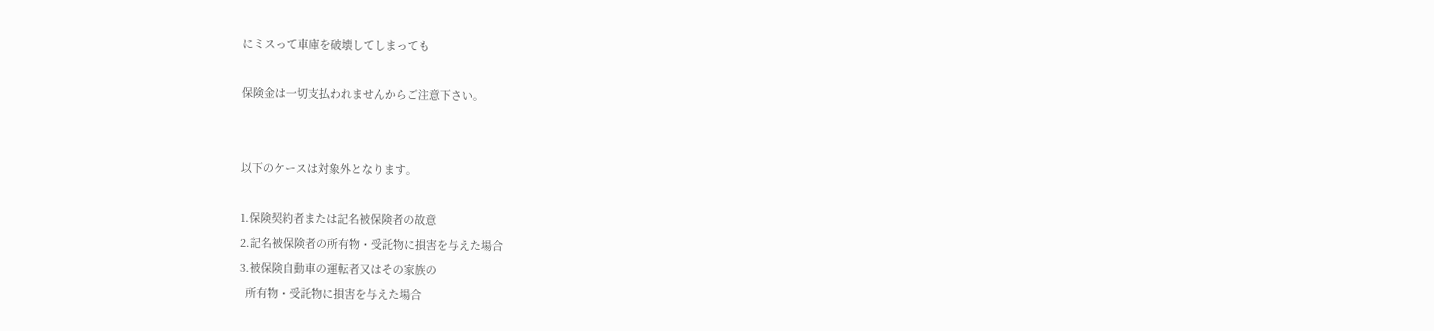にミスって車庫を破壊してしまっても

保険金は一切支払われませんからご注意下さい。


以下のケースは対象外となります。

1.保険契約者または記名被保険者の故意
2.記名被保険者の所有物・受託物に損害を与えた場合
3.被保険自動車の運転者又はその家族の
  所有物・受託物に損害を与えた場合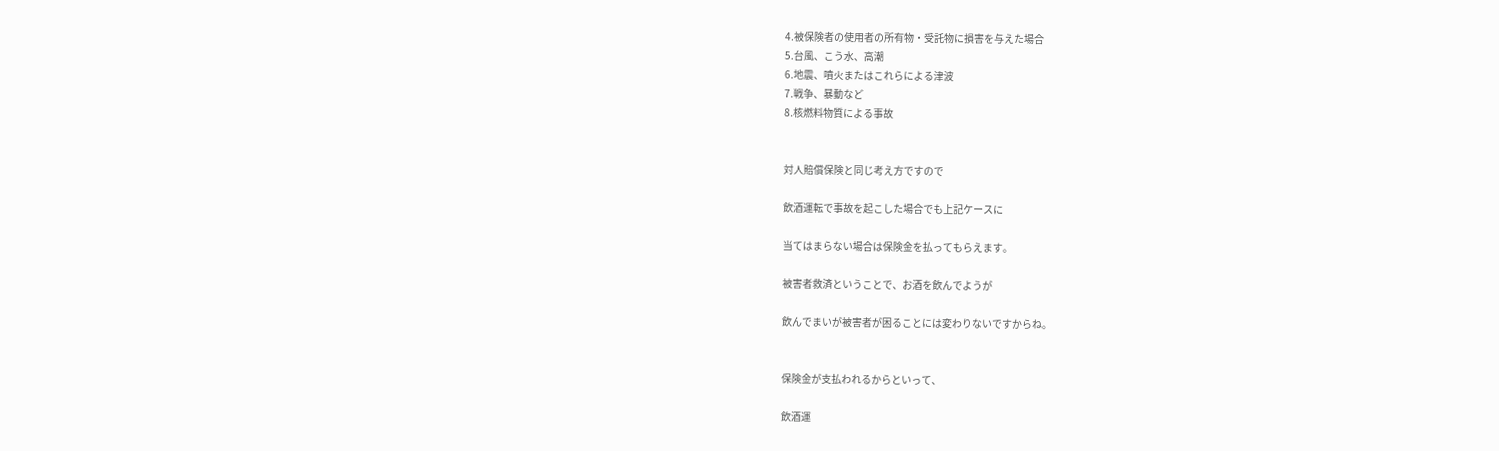4.被保険者の使用者の所有物・受託物に損害を与えた場合
5.台風、こう水、高潮
6.地震、噴火またはこれらによる津波
7.戦争、暴動など
8.核燃料物質による事故


対人賠償保険と同じ考え方ですので

飲酒運転で事故を起こした場合でも上記ケースに

当てはまらない場合は保険金を払ってもらえます。

被害者救済ということで、お酒を飲んでようが

飲んでまいが被害者が困ることには変わりないですからね。


保険金が支払われるからといって、

飲酒運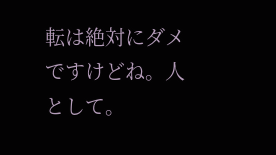転は絶対にダメですけどね。人として。